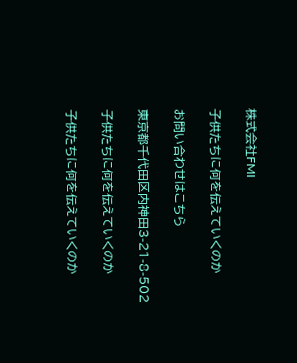株式会社FMI

子供たちに何を伝えていくのか

お問い合わせはこちら

東京都千代田区内神田3-21-8-502

子供たちに何を伝えていくのか

子供たちに何を伝えていくのか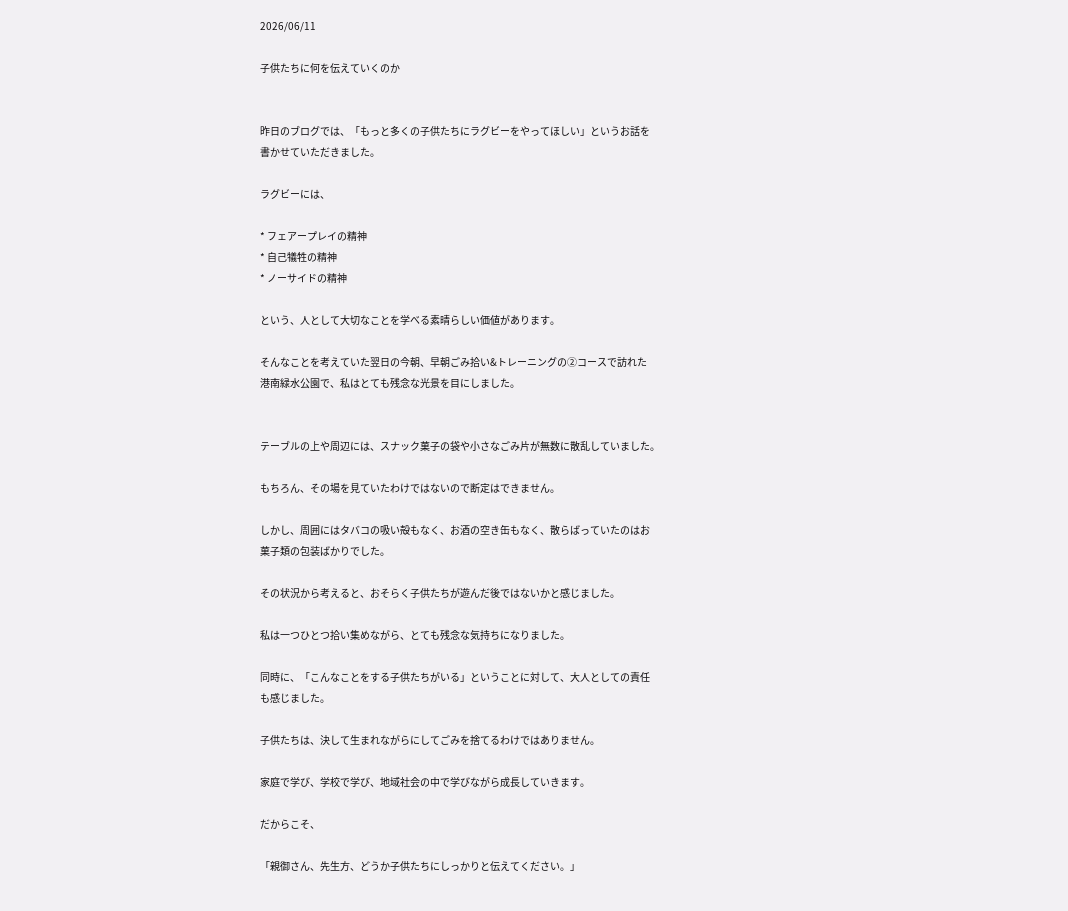2026/06/11

子供たちに何を伝えていくのか


昨日のブログでは、「もっと多くの子供たちにラグビーをやってほしい」というお話を
書かせていただきました。

ラグビーには、

* フェアープレイの精神
* 自己犠牲の精神
* ノーサイドの精神

という、人として大切なことを学べる素晴らしい価値があります。

そんなことを考えていた翌日の今朝、早朝ごみ拾い&トレーニングの②コースで訪れた
港南緑水公園で、私はとても残念な光景を目にしました。


テーブルの上や周辺には、スナック菓子の袋や小さなごみ片が無数に散乱していました。

もちろん、その場を見ていたわけではないので断定はできません。

しかし、周囲にはタバコの吸い殻もなく、お酒の空き缶もなく、散らばっていたのはお
菓子類の包装ばかりでした。

その状況から考えると、おそらく子供たちが遊んだ後ではないかと感じました。

私は一つひとつ拾い集めながら、とても残念な気持ちになりました。

同時に、「こんなことをする子供たちがいる」ということに対して、大人としての責任
も感じました。

子供たちは、決して生まれながらにしてごみを捨てるわけではありません。

家庭で学び、学校で学び、地域社会の中で学びながら成長していきます。

だからこそ、

「親御さん、先生方、どうか子供たちにしっかりと伝えてください。」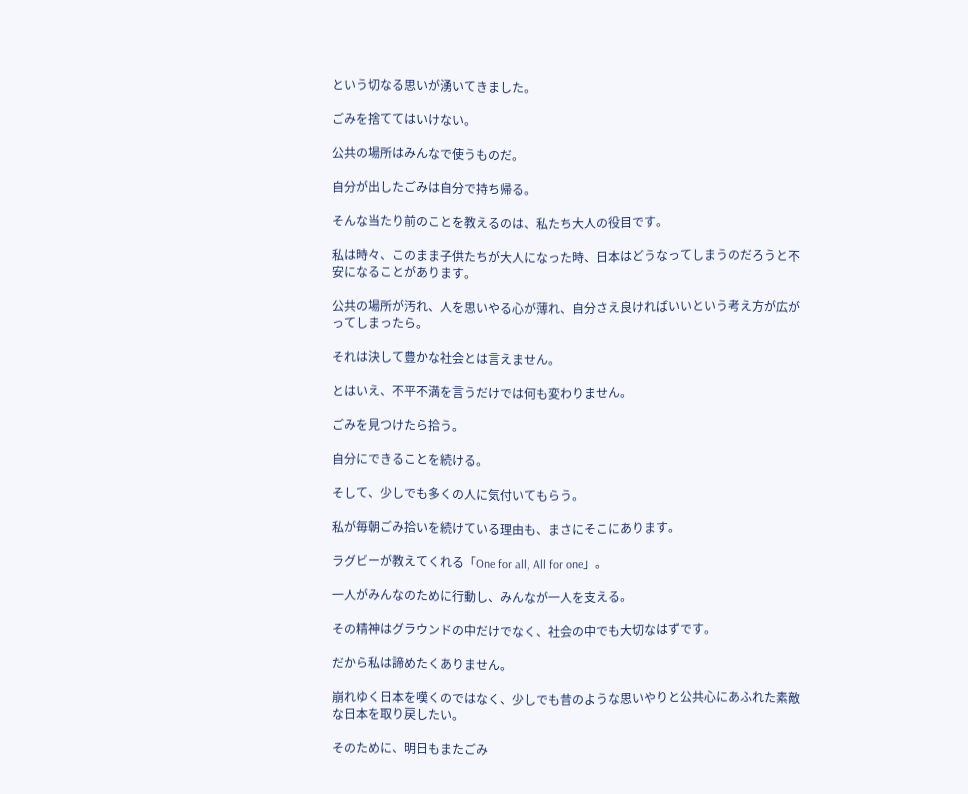という切なる思いが湧いてきました。

ごみを捨ててはいけない。

公共の場所はみんなで使うものだ。

自分が出したごみは自分で持ち帰る。

そんな当たり前のことを教えるのは、私たち大人の役目です。

私は時々、このまま子供たちが大人になった時、日本はどうなってしまうのだろうと不
安になることがあります。

公共の場所が汚れ、人を思いやる心が薄れ、自分さえ良ければいいという考え方が広が
ってしまったら。

それは決して豊かな社会とは言えません。

とはいえ、不平不満を言うだけでは何も変わりません。

ごみを見つけたら拾う。

自分にできることを続ける。

そして、少しでも多くの人に気付いてもらう。

私が毎朝ごみ拾いを続けている理由も、まさにそこにあります。

ラグビーが教えてくれる「One for all, All for one」。

一人がみんなのために行動し、みんなが一人を支える。

その精神はグラウンドの中だけでなく、社会の中でも大切なはずです。

だから私は諦めたくありません。

崩れゆく日本を嘆くのではなく、少しでも昔のような思いやりと公共心にあふれた素敵
な日本を取り戻したい。

そのために、明日もまたごみ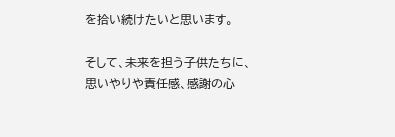を拾い続けたいと思います。

そして、未来を担う子供たちに、思いやりや責任感、感謝の心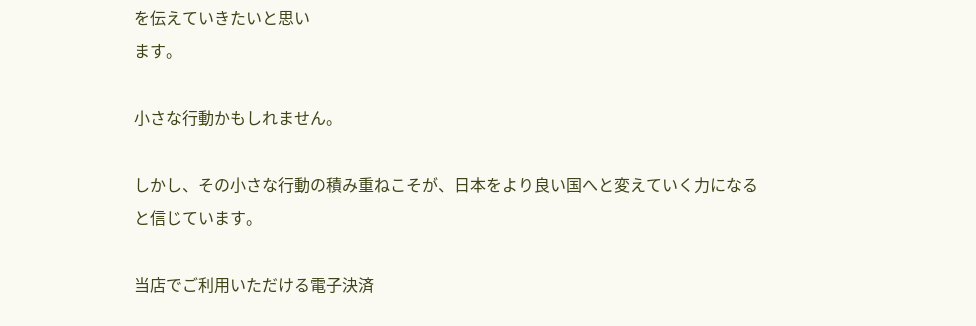を伝えていきたいと思い
ます。

小さな行動かもしれません。

しかし、その小さな行動の積み重ねこそが、日本をより良い国へと変えていく力になる
と信じています。

当店でご利用いただける電子決済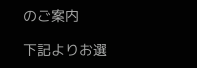のご案内

下記よりお選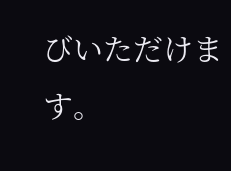びいただけます。